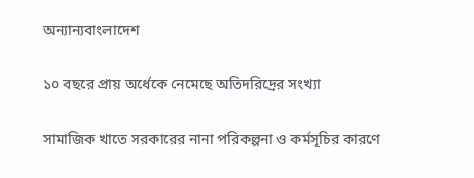অন্যান্যবাংলাদেশ

১০ বছরে প্রায় অর্ধেকে নেমেছে অতিদরিদ্রের সংখ্যা

সামাজিক খাতে সরকারের নানা পরিকল্পনা ও কর্মসূচির কারণে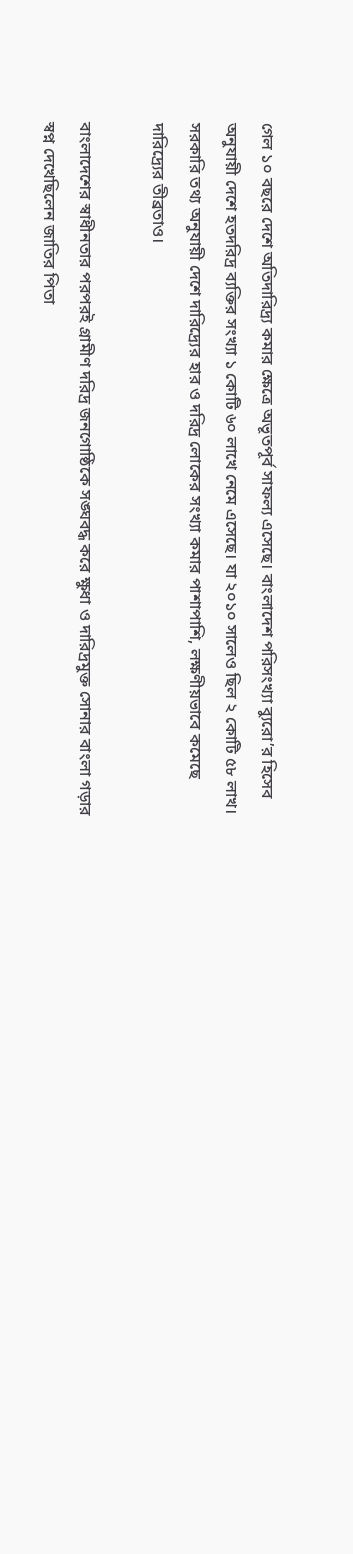গেল ১০ বছরে দেশে অতিদারিদ্র্য কমার ক্ষেত্রে অভূতপূর্ব সাফল্য এসেছে। বাংলাদেশ পরিসংখ্যা ব্যুরো’র হিসেব অনুযায়ী দেশে হতদরিদ্র ব্যক্তির সংখ্যা ১ কোটি ৬০ লাখে নেমে এসেছে। যা ২০১০ সালেও ছিল ২ কোটি ৫৮ লাখ। সরকারি তথ্য অনুযায়ী দেশে দারিদ্র্যের হার ও দরিদ্র লোকের সংখ্যা কমার পাশাপাশি, লক্ষণীয়ভাবে কমেছে দারিদ্র্যের তীব্রতাও।

বাংলাদেশের স্বাধীনতার পরপরই গ্রামীণ দরিদ্র জনগোষ্ঠিকে সঙ্ঘবদ্ধ করে ক্ষুধা ও দারিদ্রমুক্ত সোনার বাংলা গড়ার স্বপ্ন দেখেছিলেন জাতির পিতা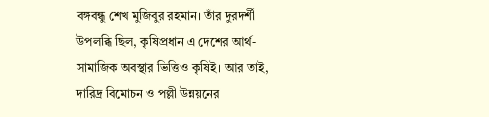বঙ্গবন্ধু শেখ মুজিবুর রহমান। তাঁর দুরদর্শী উপলব্ধি ছিল, কৃষিপ্রধান এ দেশের আর্থ-সামাজিক অবস্থার ভিত্তিও কৃষিই। আর তাই, দারিদ্র বিমোচন ও পল্লী উন্নয়নের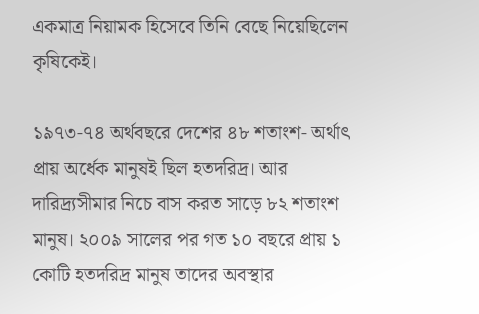একমাত্র নিয়ামক হিসেবে তিনি বেছে নিয়েছিলেন কৃষিকেই।

১৯৭৩-৭৪ অর্থবছরে দেশের ৪৮ শতাংশ- অর্থাৎ প্রায় অর্ধেক মানুষই ছিল হতদরিদ্র। আর দারিদ্র্যসীমার নিচে বাস করত সাড়ে ৮২ শতাংশ মানুষ। ২০০৯ সালের পর গত ১০ বছরে প্রায় ১ কোটি হতদরিদ্র মানুষ তাদের অবস্থার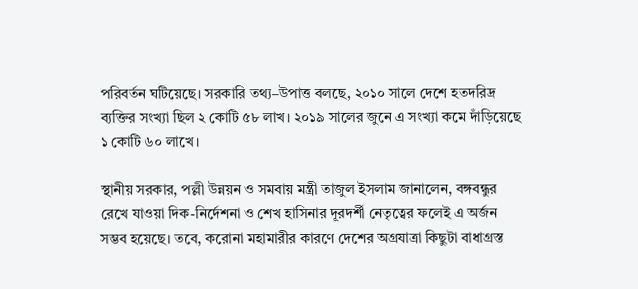পরিবর্তন ঘটিয়েছে। সরকারি তথ্য–উপাত্ত বলছে, ২০১০ সালে দেশে হতদরিদ্র ব্যক্তির সংখ্যা ছিল ২ কোটি ৫৮ লাখ। ২০১৯ সালের জুনে এ সংখ্যা কমে দাঁড়িয়েছে ১ কোটি ৬০ লাখে।

স্থানীয় সরকার, পল্লী উন্নয়ন ও সমবায় মন্ত্রী তাজুল ইসলাম জানালেন, বঙ্গবন্ধুর রেখে যাওয়া দিক-নির্দেশনা ও শেখ হাসিনার দূরদর্শী নেতৃত্বের ফলেই এ অর্জন সম্ভব হয়েছে। তবে, করোনা মহামারীর কারণে দেশের অগ্রযাত্রা কিছুটা বাধাগ্রস্ত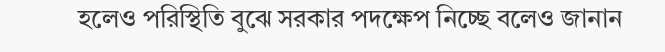হলেও পরিস্থিতি বুঝে সরকার পদক্ষেপ নিচ্ছে বলেও জানান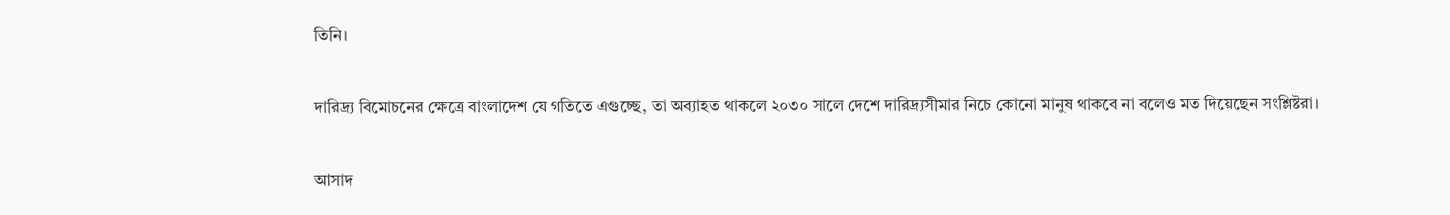তিনি।

দারিদ্র্য বিমোচনের ক্ষেত্রে বাংলাদেশ যে গতিতে এগুচ্ছে, তা অব্যাহত থাকলে ২০৩০ সালে দেশে দারিদ্র্যসীমার নিচে কোনো মানুষ থাকবে না বলেও মত দিয়েছেন সংশ্লিষ্টরা।

আসাদ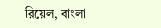রিয়েল, বাংলা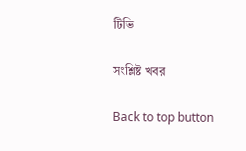টিভি

সংশ্লিষ্ট খবর

Back to top button